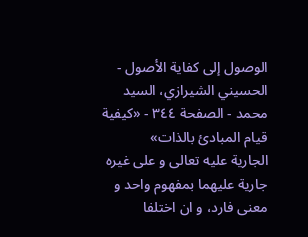الوصول إلى كفاية الأصول - الحسيني الشيرازي، السيد محمد - الصفحة ٣٤٤ - «كيفية قيام المبادئ بالذات»
الجارية عليه تعالى و على غيره جارية عليهما بمفهوم واحد و معنى فارد، و ان اختلفا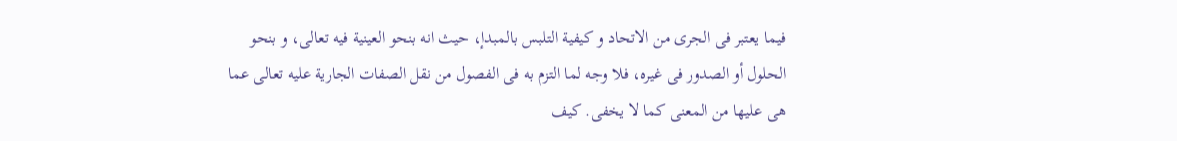فيما يعتبر فى الجرى من الاتحاد و كيفية التلبس بالمبدإ، حيث انه بنحو العينية فيه تعالى، و بنحو الحلول أو الصدور فى غيره، فلا وجه لما التزم به فى الفصول من نقل الصفات الجارية عليه تعالى عما هى عليها من المعنى كما لا يخفى. كيف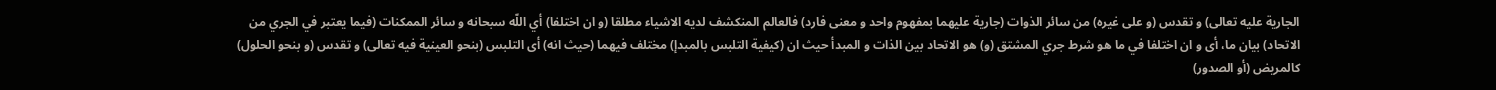الجارية عليه تعالى) و تقدس (و على غيره) من سائر الذوات (جارية عليهما بمفهوم واحد و معنى فارد) فالعالم المنكشف لديه الاشياء مطلقا (و ان اختلفا) أي اللّه سبحانه و سائر الممكنات (فيما يعتبر في الجري من الاتحاد) بيان ما، أى و ان اختلفا في ما هو شرط جري المشتق (و) هو الاتحاد بين الذات و المبدأ حيث ان (كيفية التلبس بالمبدإ) مختلف فيهما (حيث انه) أى التلبس (بنحو العينية فيه تعالى) و تقدس (و بنحو الحلول) كالمريض (أو الصدور)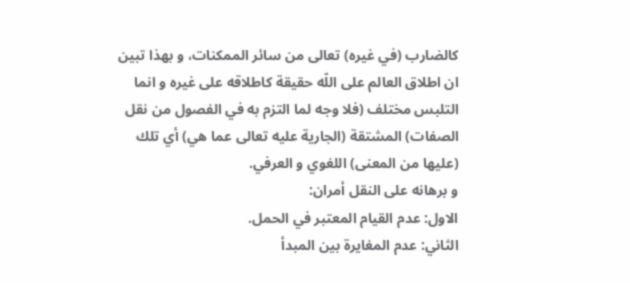كالضارب (في غيره) تعالى من سائر الممكنات، و بهذا تبين ان اطلاق العالم على اللّه حقيقة كاطلاقه على غيره و انما التلبس مختلف (فلا وجه لما التزم به في الفصول من نقل الصفات) المشتقة (الجارية عليه تعالى عما هي) أي تلك (عليها من المعنى) اللغوي و العرفي.
و برهانه على النقل أمران:
الاول: عدم القيام المعتبر في الحمل.
الثاني: عدم المغايرة بين المبدأ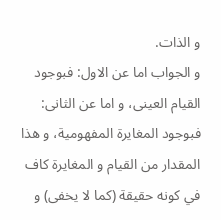و الذات.
و الجواب اما عن الاول: فبوجود القيام العينى، و اما عن الثانى: فبوجود المغايرة المفهومية، و هذا المقدار من القيام و المغايرة كاف في كونه حقيقة (كما لا يخفى) و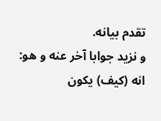تقدم بيانه.
و نزيد جوابا آخر عنه و هو: انه (كيف) يكون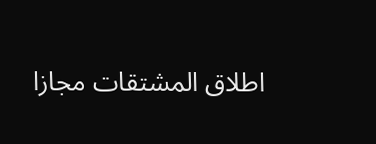اطلاق المشتقات مجازا